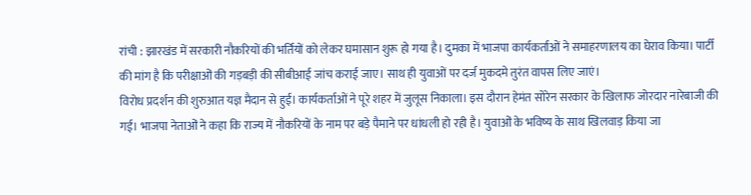रांची : झारखंड में सरकारी नौकरियों की भर्तियों को लेकर घमासान शुरू हो गया है। दुमका में भाजपा कार्यकर्ताओं ने समाहरणालय का घेराव किया। पार्टी की मांग है कि परीक्षाओं की गड़बड़ी की सीबीआई जांच कराई जाए। साथ ही युवाओं पर दर्ज मुकदमे तुरंत वापस लिए जाएं।
विरोध प्रदर्शन की शुरुआत यज्ञ मैदान से हुई। कार्यकर्ताओं ने पूरे शहर में जुलूस निकाला। इस दौरान हेमंत सोरेन सरकार के खिलाफ जोरदार नारेबाजी की गई। भाजपा नेताओं ने कहा कि राज्य में नौकरियों के नाम पर बड़े पैमाने पर धांधली हो रही है। युवाओं के भविष्य के साथ खिलवाड़ किया जा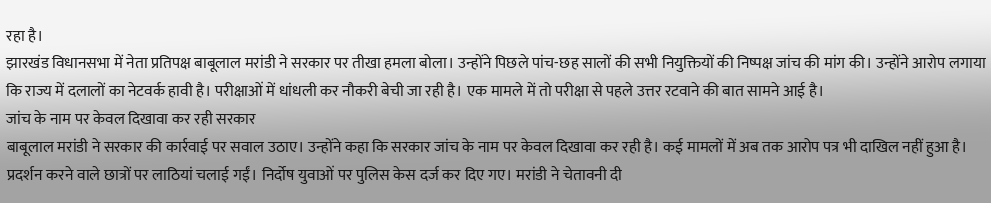रहा है।
झारखंड विधानसभा में नेता प्रतिपक्ष बाबूलाल मरांडी ने सरकार पर तीखा हमला बोला। उन्होंने पिछले पांच-छह सालों की सभी नियुक्तियों की निष्पक्ष जांच की मांग की। उन्होंने आरोप लगाया कि राज्य में दलालों का नेटवर्क हावी है। परीक्षाओं में धांधली कर नौकरी बेची जा रही है। एक मामले में तो परीक्षा से पहले उत्तर रटवाने की बात सामने आई है।
जांच के नाम पर केवल दिखावा कर रही सरकार
बाबूलाल मरांडी ने सरकार की कार्रवाई पर सवाल उठाए। उन्होंने कहा कि सरकार जांच के नाम पर केवल दिखावा कर रही है। कई मामलों में अब तक आरोप पत्र भी दाखिल नहीं हुआ है। प्रदर्शन करने वाले छात्रों पर लाठियां चलाई गईं। निर्दोष युवाओं पर पुलिस केस दर्ज कर दिए गए। मरांडी ने चेतावनी दी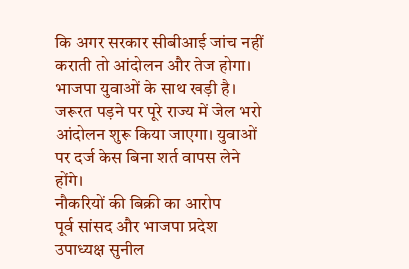कि अगर सरकार सीबीआई जांच नहीं कराती तो आंदोलन और तेज होगा। भाजपा युवाओं के साथ खड़ी है। जरूरत पड़ने पर पूरे राज्य में जेल भरो आंदोलन शुरू किया जाएगा। युवाओं पर दर्ज केस बिना शर्त वापस लेने होंगे।
नौकरियों की बिक्री का आरोप
पूर्व सांसद और भाजपा प्रदेश उपाध्यक्ष सुनील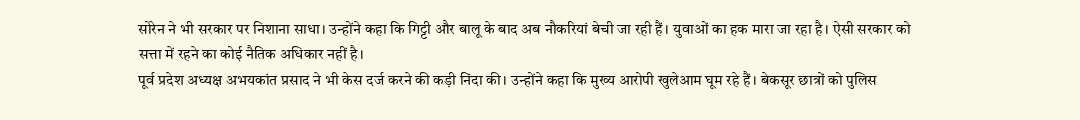सोरेन ने भी सरकार पर निशाना साधा। उन्होंने कहा कि गिट्टी और बालू के बाद अब नौकरियां बेची जा रही हैं। युवाओं का हक मारा जा रहा है। ऐसी सरकार को सत्ता में रहने का कोई नैतिक अधिकार नहीं है।
पूर्व प्रदेश अध्यक्ष अभयकांत प्रसाद ने भी केस दर्ज करने की कड़ी निंदा की। उन्होंने कहा कि मुख्य आरोपी खुलेआम घूम रहे हैं। बेकसूर छात्रों को पुलिस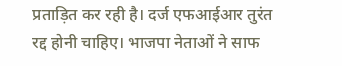प्रताड़ित कर रही है। दर्ज एफआईआर तुरंत रद्द होनी चाहिए। भाजपा नेताओं ने साफ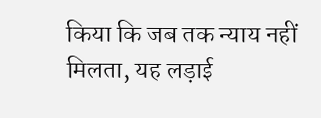किया कि जब तक न्याय नहीं मिलता, यह लड़ाई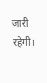जारी रहेगी।